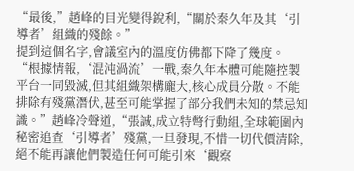“最後,”趙峰的目光變得銳利,“關於秦久年及其‘引導者’組織的殘餘。”
提到這個名字,會議室內的溫度仿佛都下降了幾度。
“根據情報,‘混沌渦流’一戰,秦久年本體可能隨控製平台一同毀滅,但其組織架構龐大,核心成員分散。不能排除有殘黨潛伏,甚至可能掌握了部分我們未知的禁忌知識。”趙峰冷聲道,“張誠,成立特彆行動組,全球範圍內秘密追查‘引導者’殘黨,一旦發現,不惜一切代價清除,絕不能再讓他們製造任何可能引來‘觀察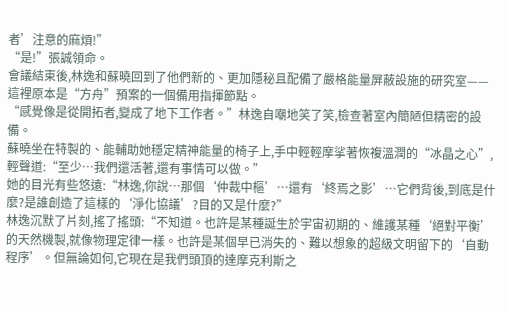者’注意的麻煩!”
“是!”張誠領命。
會議結束後,林逸和蘇曉回到了他們新的、更加隱秘且配備了嚴格能量屏蔽設施的研究室——這裡原本是“方舟”預案的一個備用指揮節點。
“感覺像是從開拓者,變成了地下工作者。”林逸自嘲地笑了笑,檢查著室內簡陋但精密的設備。
蘇曉坐在特製的、能輔助她穩定精神能量的椅子上,手中輕輕摩挲著恢複溫潤的“冰晶之心”,輕聲道:“至少…我們還活著,還有事情可以做。”
她的目光有些悠遠:“林逸,你說…那個‘仲裁中樞’…還有‘終焉之影’…它們背後,到底是什麼?是誰創造了這樣的‘淨化協議’?目的又是什麼?”
林逸沉默了片刻,搖了搖頭:“不知道。也許是某種誕生於宇宙初期的、維護某種‘絕對平衡’的天然機製,就像物理定律一樣。也許是某個早已消失的、難以想象的超級文明留下的‘自動程序’。但無論如何,它現在是我們頭頂的達摩克利斯之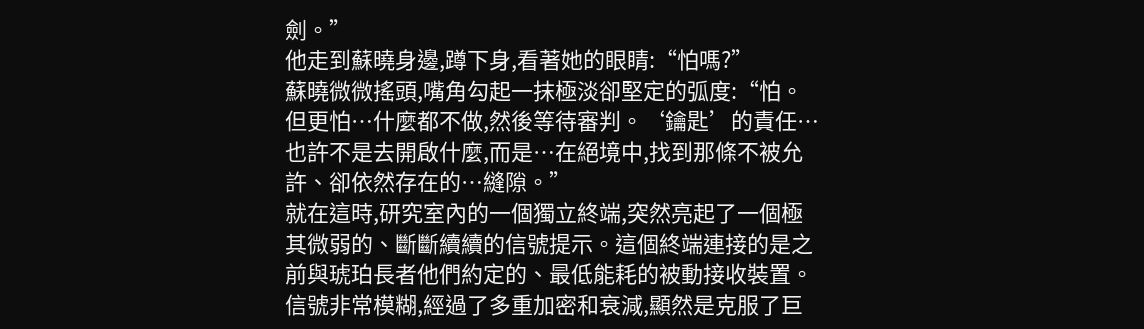劍。”
他走到蘇曉身邊,蹲下身,看著她的眼睛:“怕嗎?”
蘇曉微微搖頭,嘴角勾起一抹極淡卻堅定的弧度:“怕。但更怕…什麼都不做,然後等待審判。‘鑰匙’的責任…也許不是去開啟什麼,而是…在絕境中,找到那條不被允許、卻依然存在的…縫隙。”
就在這時,研究室內的一個獨立終端,突然亮起了一個極其微弱的、斷斷續續的信號提示。這個終端連接的是之前與琥珀長者他們約定的、最低能耗的被動接收裝置。
信號非常模糊,經過了多重加密和衰減,顯然是克服了巨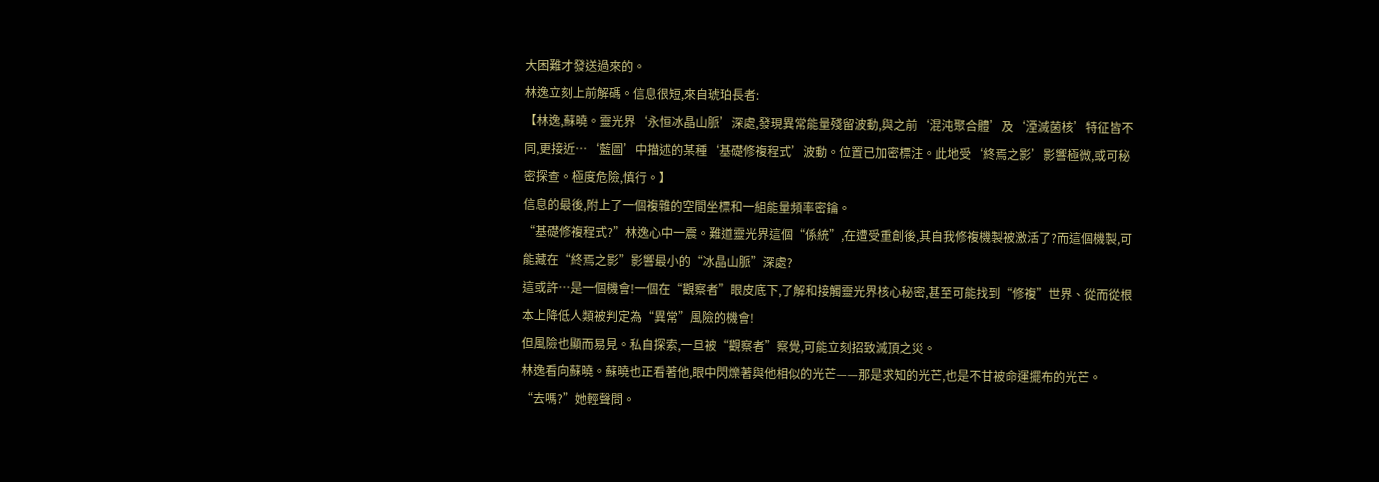大困難才發送過來的。
林逸立刻上前解碼。信息很短,來自琥珀長者:
【林逸,蘇曉。靈光界‘永恒冰晶山脈’深處,發現異常能量殘留波動,與之前‘混沌聚合體’及‘湮滅菌核’特征皆不同,更接近…‘藍圖’中描述的某種‘基礎修複程式’波動。位置已加密標注。此地受‘終焉之影’影響極微,或可秘密探查。極度危險,慎行。】
信息的最後,附上了一個複雜的空間坐標和一組能量頻率密鑰。
“基礎修複程式?”林逸心中一震。難道靈光界這個“係統”,在遭受重創後,其自我修複機製被激活了?而這個機製,可能藏在“終焉之影”影響最小的“冰晶山脈”深處?
這或許…是一個機會!一個在“觀察者”眼皮底下,了解和接觸靈光界核心秘密,甚至可能找到“修複”世界、從而從根本上降低人類被判定為“異常”風險的機會!
但風險也顯而易見。私自探索,一旦被“觀察者”察覺,可能立刻招致滅頂之災。
林逸看向蘇曉。蘇曉也正看著他,眼中閃爍著與他相似的光芒——那是求知的光芒,也是不甘被命運擺布的光芒。
“去嗎?”她輕聲問。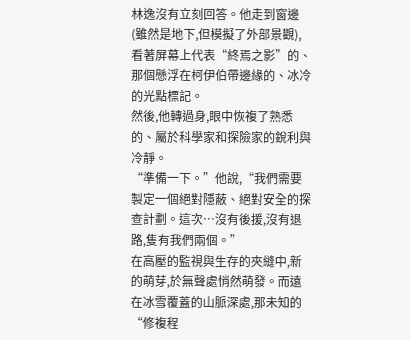林逸沒有立刻回答。他走到窗邊(雖然是地下,但模擬了外部景觀),看著屏幕上代表“終焉之影”的、那個懸浮在柯伊伯帶邊緣的、冰冷的光點標記。
然後,他轉過身,眼中恢複了熟悉的、屬於科學家和探險家的銳利與冷靜。
“準備一下。”他說,“我們需要製定一個絕對隱蔽、絕對安全的探查計劃。這次…沒有後援,沒有退路,隻有我們兩個。”
在高壓的監視與生存的夾縫中,新的萌芽,於無聲處悄然萌發。而遠在冰雪覆蓋的山脈深處,那未知的“修複程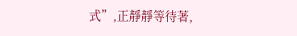式”,正靜靜等待著,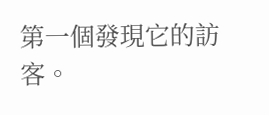第一個發現它的訪客。